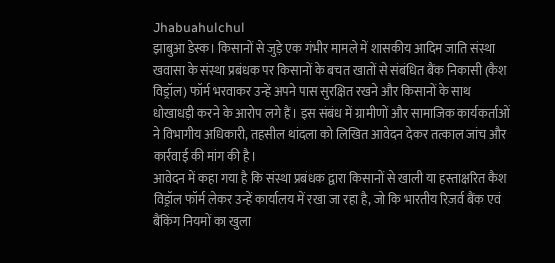Jhabuahulchul
झाबुआ डेस्क। किसानों से जुड़े एक गंभीर मामले में शासकीय आदिम जाति संस्था खवासा के संस्था प्रबंधक पर किसानों के बचत खातों से संबंधित बैंक निकासी (कैश विड्रॉल) फॉर्म भरवाकर उन्हें अपने पास सुरक्षित रखने और किसानों के साथ धोखाधड़ी करने के आरोप लगे हैं। इस संबंध में ग्रामीणों और सामाजिक कार्यकर्ताओं ने विभागीय अधिकारी, तहसील थांदला को लिखित आवेदन देकर तत्काल जांच और कार्रवाई की मांग की है।
आवेदन में कहा गया है कि संस्था प्रबंधक द्वारा किसानों से खाली या हस्ताक्षरित कैश विड्रॉल फॉर्म लेकर उन्हें कार्यालय में रखा जा रहा है, जो कि भारतीय रिज़र्व बैंक एवं बैंकिंग नियमों का खुला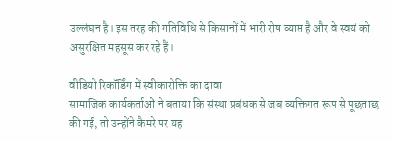उल्लंघन है। इस तरह की गतिविधि से किसानों में भारी रोष व्याप्त है और वे स्वयं को असुरक्षित महसूस कर रहे हैं।

वीडियो रिकॉर्डिंग में स्वीकारोक्ति का दावा
सामाजिक कार्यकर्ताओं ने बताया कि संस्था प्रबंधक से जब व्यक्तिगत रूप से पूछताछ की गई, तो उन्होंने कैमरे पर यह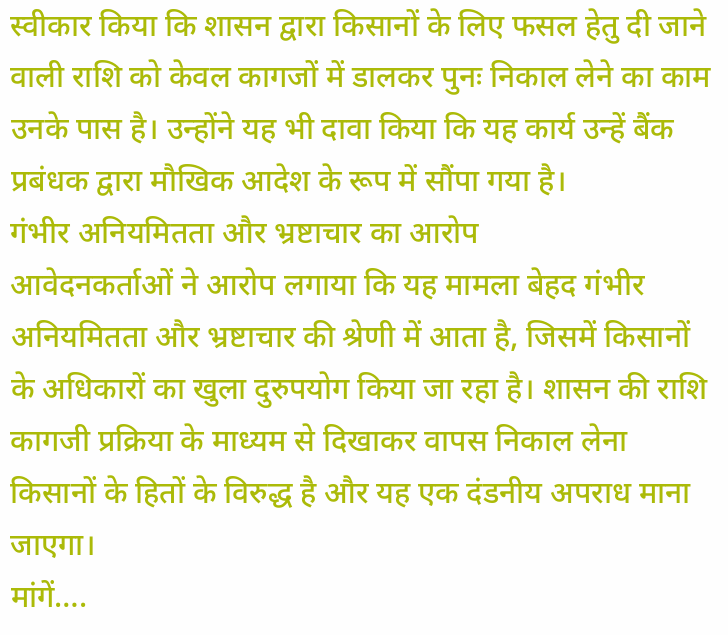स्वीकार किया कि शासन द्वारा किसानों के लिए फसल हेतु दी जाने वाली राशि को केवल कागजों में डालकर पुनः निकाल लेने का काम उनके पास है। उन्होंने यह भी दावा किया कि यह कार्य उन्हें बैंक प्रबंधक द्वारा मौखिक आदेश के रूप में सौंपा गया है।
गंभीर अनियमितता और भ्रष्टाचार का आरोप
आवेदनकर्ताओं ने आरोप लगाया कि यह मामला बेहद गंभीर अनियमितता और भ्रष्टाचार की श्रेणी में आता है, जिसमें किसानों के अधिकारों का खुला दुरुपयोग किया जा रहा है। शासन की राशि कागजी प्रक्रिया के माध्यम से दिखाकर वापस निकाल लेना किसानों के हितों के विरुद्ध है और यह एक दंडनीय अपराध माना जाएगा।
मांगें….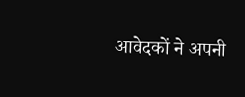आवेदकों ने अपनी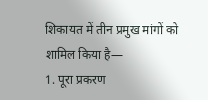शिकायत में तीन प्रमुख मांगों को शामिल किया है—
1. पूरा प्रकरण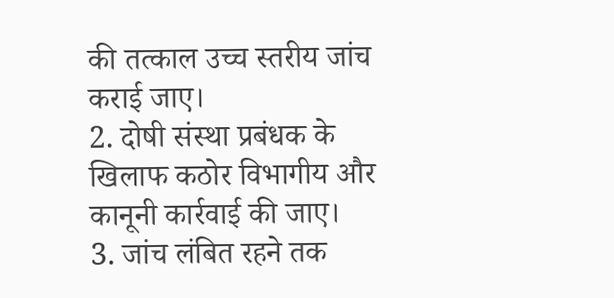की तत्काल उच्च स्तरीय जांच कराई जाए।
2. दोषी संस्था प्रबंधक के खिलाफ कठोर विभागीय और कानूनी कार्रवाई की जाए।
3. जांच लंबित रहने तक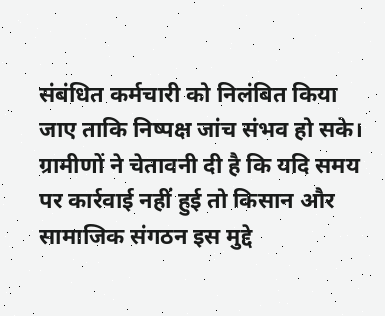संबंधित कर्मचारी को निलंबित किया जाए ताकि निष्पक्ष जांच संभव हो सके।
ग्रामीणों ने चेतावनी दी है कि यदि समय पर कार्रवाई नहीं हुई तो किसान और सामाजिक संगठन इस मुद्दे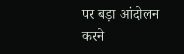पर बड़ा आंदोलन करने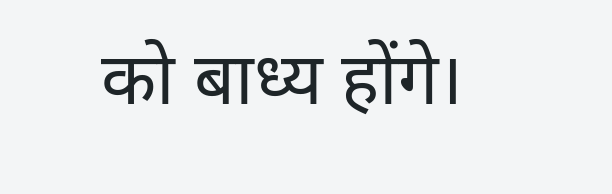को बाध्य होंगे।